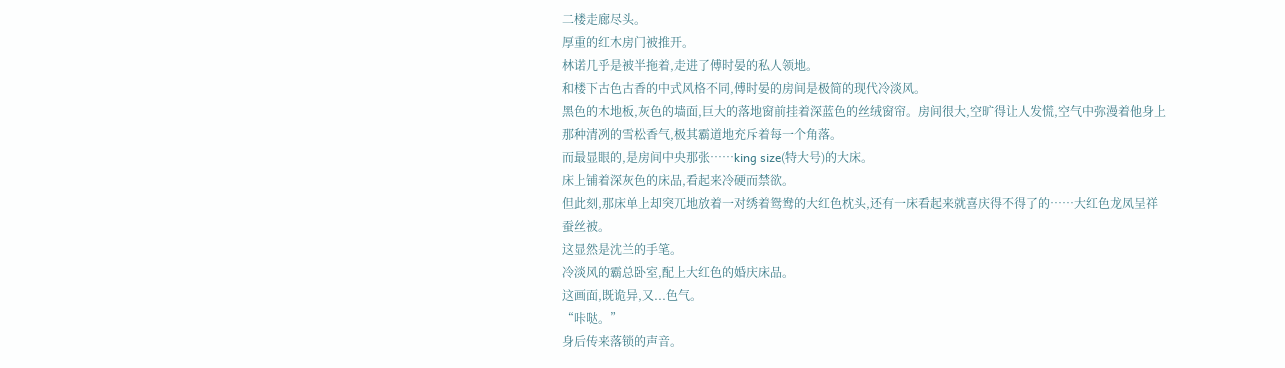二楼走廊尽头。
厚重的红木房门被推开。
林诺几乎是被半拖着,走进了傅时晏的私人领地。
和楼下古色古香的中式风格不同,傅时晏的房间是极简的现代冷淡风。
黑色的木地板,灰色的墙面,巨大的落地窗前挂着深蓝色的丝绒窗帘。房间很大,空旷得让人发慌,空气中弥漫着他身上那种清冽的雪松香气,极其霸道地充斥着每一个角落。
而最显眼的,是房间中央那张……king size(特大号)的大床。
床上铺着深灰色的床品,看起来冷硬而禁欲。
但此刻,那床单上却突兀地放着一对绣着鸳鸯的大红色枕头,还有一床看起来就喜庆得不得了的……大红色龙凤呈祥蚕丝被。
这显然是沈兰的手笔。
冷淡风的霸总卧室,配上大红色的婚庆床品。
这画面,既诡异,又...色气。
“咔哒。”
身后传来落锁的声音。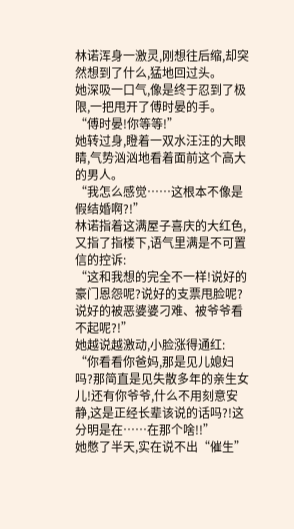林诺浑身一激灵,刚想往后缩,却突然想到了什么,猛地回过头。
她深吸一口气,像是终于忍到了极限,一把甩开了傅时晏的手。
“傅时晏!你等等!”
她转过身,瞪着一双水汪汪的大眼睛,气势汹汹地看着面前这个高大的男人。
“我怎么感觉……这根本不像是假结婚啊?!”
林诺指着这满屋子喜庆的大红色,又指了指楼下,语气里满是不可置信的控诉:
“这和我想的完全不一样!说好的豪门恩怨呢?说好的支票甩脸呢?说好的被恶婆婆刁难、被爷爷看不起呢?!”
她越说越激动,小脸涨得通红:
“你看看你爸妈,那是见儿媳妇吗?那简直是见失散多年的亲生女儿!还有你爷爷,什么不用刻意安静,这是正经长辈该说的话吗?!这分明是在……在那个啥!!”
她憋了半天,实在说不出“催生”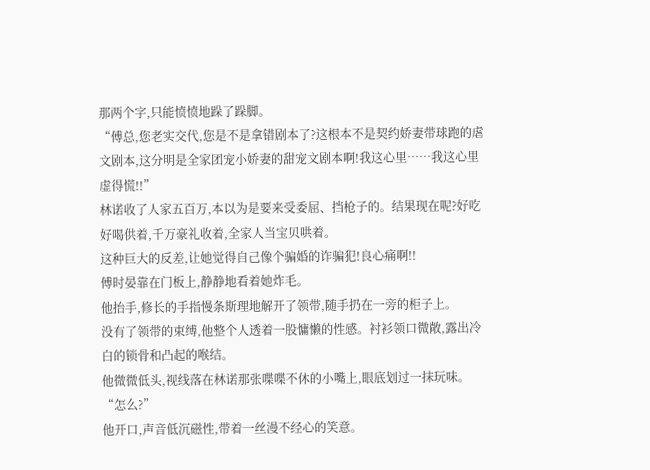那两个字,只能愤愤地跺了跺脚。
“傅总,您老实交代,您是不是拿错剧本了?这根本不是契约娇妻带球跑的虐文剧本,这分明是全家团宠小娇妻的甜宠文剧本啊!我这心里……我这心里虚得慌!!”
林诺收了人家五百万,本以为是要来受委屈、挡枪子的。结果现在呢?好吃好喝供着,千万豪礼收着,全家人当宝贝哄着。
这种巨大的反差,让她觉得自己像个骗婚的诈骗犯!良心痛啊!!
傅时晏靠在门板上,静静地看着她炸毛。
他抬手,修长的手指慢条斯理地解开了领带,随手扔在一旁的柜子上。
没有了领带的束缚,他整个人透着一股慵懒的性感。衬衫领口微敞,露出冷白的锁骨和凸起的喉结。
他微微低头,视线落在林诺那张喋喋不休的小嘴上,眼底划过一抹玩味。
“怎么?”
他开口,声音低沉磁性,带着一丝漫不经心的笑意。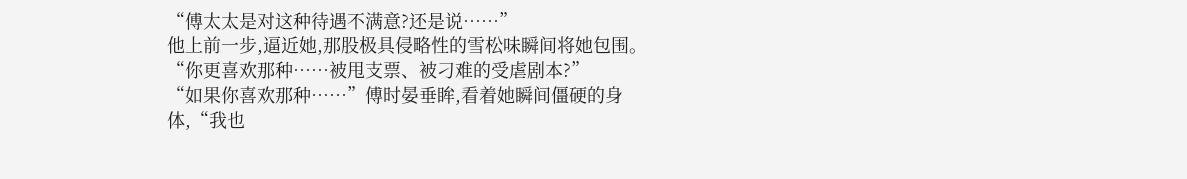“傅太太是对这种待遇不满意?还是说……”
他上前一步,逼近她,那股极具侵略性的雪松味瞬间将她包围。
“你更喜欢那种……被甩支票、被刁难的受虐剧本?”
“如果你喜欢那种……”傅时晏垂眸,看着她瞬间僵硬的身体,“我也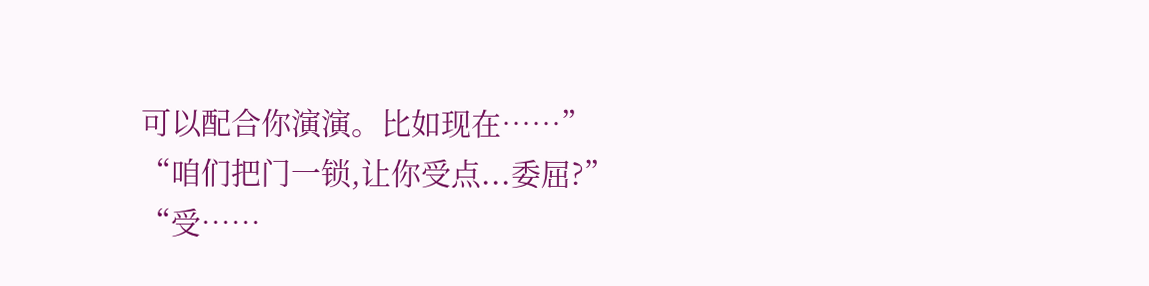可以配合你演演。比如现在……”
“咱们把门一锁,让你受点...委屈?”
“受……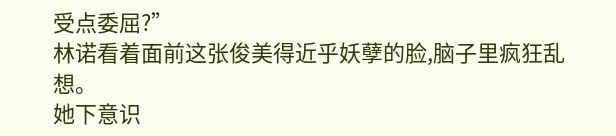受点委屈?”
林诺看着面前这张俊美得近乎妖孽的脸,脑子里疯狂乱想。
她下意识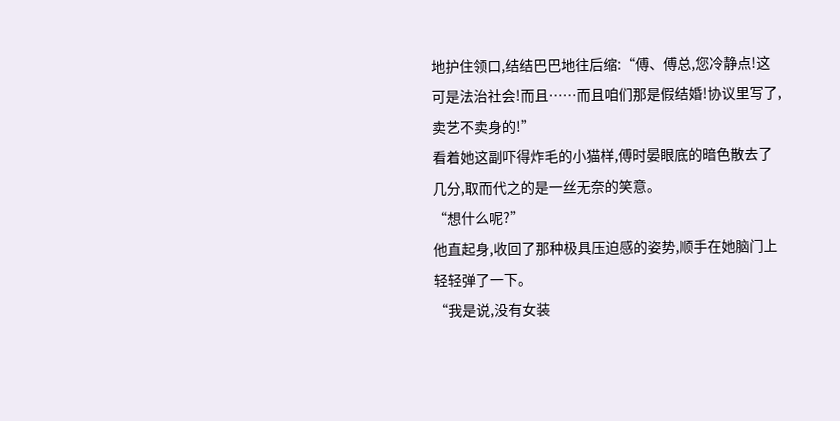地护住领口,结结巴巴地往后缩:“傅、傅总,您冷静点!这可是法治社会!而且……而且咱们那是假结婚!协议里写了,卖艺不卖身的!”
看着她这副吓得炸毛的小猫样,傅时晏眼底的暗色散去了几分,取而代之的是一丝无奈的笑意。
“想什么呢?”
他直起身,收回了那种极具压迫感的姿势,顺手在她脑门上轻轻弹了一下。
“我是说,没有女装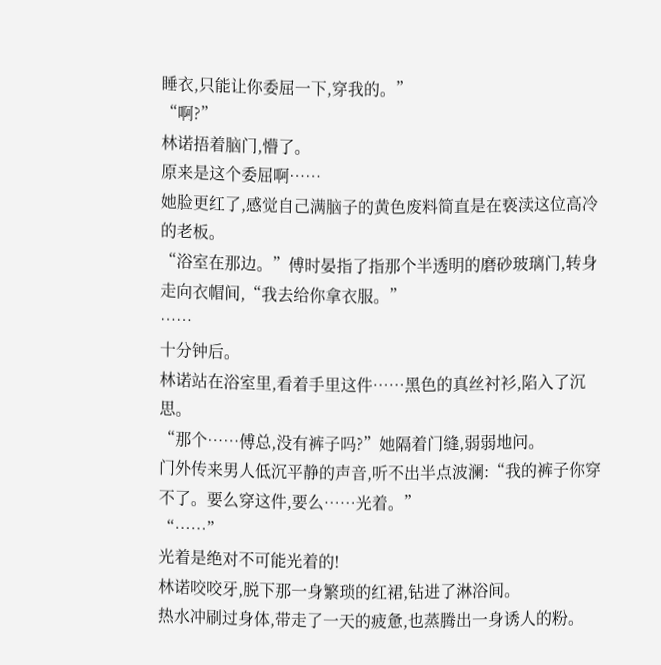睡衣,只能让你委屈一下,穿我的。”
“啊?”
林诺捂着脑门,懵了。
原来是这个委屈啊……
她脸更红了,感觉自己满脑子的黄色废料简直是在亵渎这位高冷的老板。
“浴室在那边。”傅时晏指了指那个半透明的磨砂玻璃门,转身走向衣帽间,“我去给你拿衣服。”
……
十分钟后。
林诺站在浴室里,看着手里这件……黑色的真丝衬衫,陷入了沉思。
“那个……傅总,没有裤子吗?”她隔着门缝,弱弱地问。
门外传来男人低沉平静的声音,听不出半点波澜:“我的裤子你穿不了。要么穿这件,要么……光着。”
“……”
光着是绝对不可能光着的!
林诺咬咬牙,脱下那一身繁琐的红裙,钻进了淋浴间。
热水冲刷过身体,带走了一天的疲惫,也蒸腾出一身诱人的粉。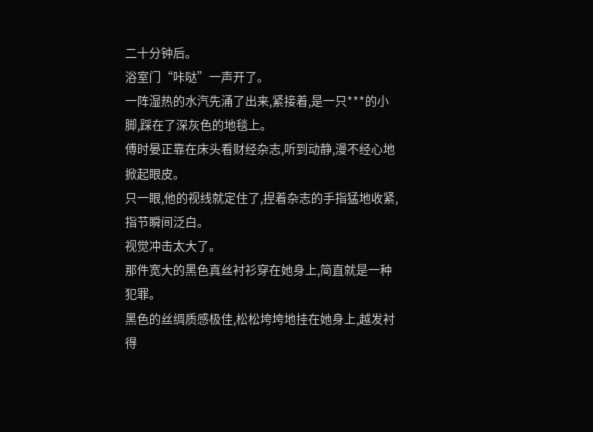二十分钟后。
浴室门“咔哒”一声开了。
一阵湿热的水汽先涌了出来,紧接着,是一只***的小脚,踩在了深灰色的地毯上。
傅时晏正靠在床头看财经杂志,听到动静,漫不经心地掀起眼皮。
只一眼,他的视线就定住了,捏着杂志的手指猛地收紧,指节瞬间泛白。
视觉冲击太大了。
那件宽大的黑色真丝衬衫穿在她身上,简直就是一种犯罪。
黑色的丝绸质感极佳,松松垮垮地挂在她身上,越发衬得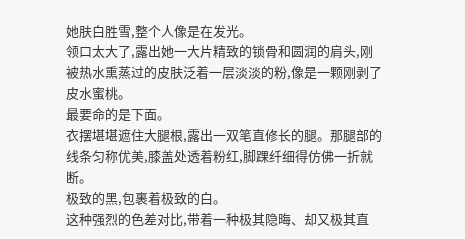她肤白胜雪,整个人像是在发光。
领口太大了,露出她一大片精致的锁骨和圆润的肩头,刚被热水熏蒸过的皮肤泛着一层淡淡的粉,像是一颗刚剥了皮水蜜桃。
最要命的是下面。
衣摆堪堪遮住大腿根,露出一双笔直修长的腿。那腿部的线条匀称优美,膝盖处透着粉红,脚踝纤细得仿佛一折就断。
极致的黑,包裹着极致的白。
这种强烈的色差对比,带着一种极其隐晦、却又极其直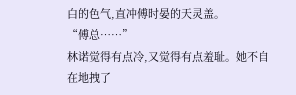白的色气,直冲傅时晏的天灵盖。
“傅总……”
林诺觉得有点冷,又觉得有点羞耻。她不自在地拽了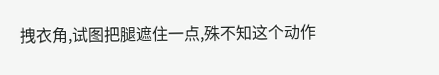拽衣角,试图把腿遮住一点,殊不知这个动作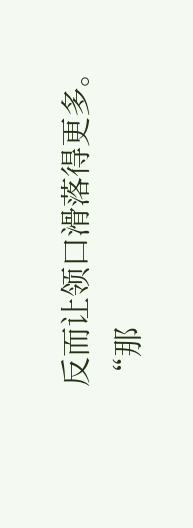反而让领口滑落得更多。
“那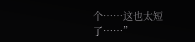个……这也太短了……”